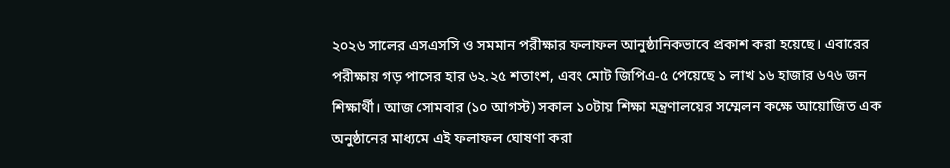২০২৬ সালের এসএসসি ও সমমান পরীক্ষার ফলাফল আনুষ্ঠানিকভাবে প্রকাশ করা হয়েছে। এবারের পরীক্ষায় গড় পাসের হার ৬২.২৫ শতাংশ, এবং মোট জিপিএ-৫ পেয়েছে ১ লাখ ১৬ হাজার ৬৭৬ জন শিক্ষার্থী। আজ সোমবার (১০ আগস্ট) সকাল ১০টায় শিক্ষা মন্ত্রণালয়ের সম্মেলন কক্ষে আয়োজিত এক অনুষ্ঠানের মাধ্যমে এই ফলাফল ঘোষণা করা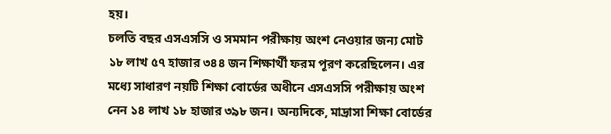হয়।
চলতি বছর এসএসসি ও সমমান পরীক্ষায় অংশ নেওয়ার জন্য মোট ১৮ লাখ ৫৭ হাজার ৩৪৪ জন শিক্ষার্থী ফরম পূরণ করেছিলেন। এর মধ্যে সাধারণ নয়টি শিক্ষা বোর্ডের অধীনে এসএসসি পরীক্ষায় অংশ নেন ১৪ লাখ ১৮ হাজার ৩৯৮ জন। অন্যদিকে, মাদ্রাসা শিক্ষা বোর্ডের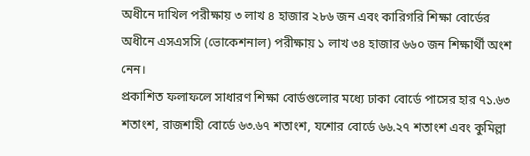অধীনে দাখিল পরীক্ষায় ৩ লাখ ৪ হাজার ২৮৬ জন এবং কারিগরি শিক্ষা বোর্ডের অধীনে এসএসসি (ভোকেশনাল) পরীক্ষায় ১ লাখ ৩৪ হাজার ৬৬০ জন শিক্ষার্থী অংশ নেন।
প্রকাশিত ফলাফলে সাধারণ শিক্ষা বোর্ডগুলোর মধ্যে ঢাকা বোর্ডে পাসের হার ৭১.৬৩ শতাংশ, রাজশাহী বোর্ডে ৬৩.৬৭ শতাংশ, যশোর বোর্ডে ৬৬.২৭ শতাংশ এবং কুমিল্লা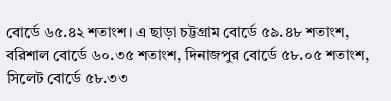বোর্ডে ৬৫.৪২ শতাংশ। এ ছাড়া চট্টগ্রাম বোর্ডে ৫৯.৪৮ শতাংশ, বরিশাল বোর্ডে ৬০.৩৫ শতাংশ, দিনাজপুর বোর্ডে ৫৮.০৫ শতাংশ, সিলেট বোর্ডে ৫৮.৩৩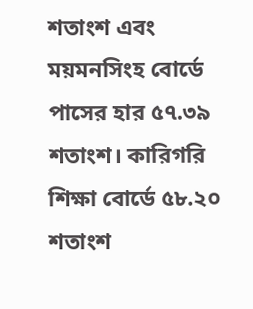শতাংশ এবং ময়মনসিংহ বোর্ডে পাসের হার ৫৭.৩৯ শতাংশ। কারিগরি শিক্ষা বোর্ডে ৫৮.২০ শতাংশ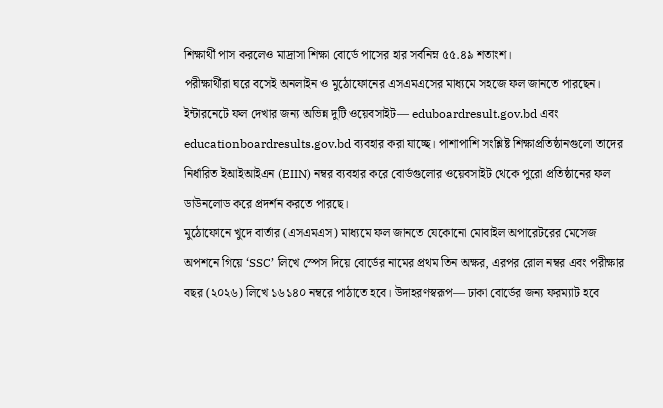শিক্ষার্থী পাস করলেও মাদ্রাসা শিক্ষা বোর্ডে পাসের হার সর্বনিম্ন ৫৫.৪৯ শতাংশ।
পরীক্ষার্থীরা ঘরে বসেই অনলাইন ও মুঠোফোনের এসএমএসের মাধ্যমে সহজে ফল জানতে পারছেন। ইন্টারনেটে ফল দেখার জন্য অভিন্ন দুটি ওয়েবসাইট— eduboardresult.gov.bd এবং educationboardresults.gov.bd ব্যবহার করা যাচ্ছে। পাশাপাশি সংশ্লিষ্ট শিক্ষাপ্রতিষ্ঠানগুলো তাদের নির্ধারিত ইআইআইএন (EIIN) নম্বর ব্যবহার করে বোর্ডগুলোর ওয়েবসাইট থেকে পুরো প্রতিষ্ঠানের ফল ডাউনলোড করে প্রদর্শন করতে পারছে।
মুঠোফোনে খুদে বার্তার (এসএমএস) মাধ্যমে ফল জানতে যেকোনো মোবাইল অপারেটরের মেসেজ অপশনে গিয়ে ‘SSC’ লিখে স্পেস দিয়ে বোর্ডের নামের প্রথম তিন অক্ষর, এরপর রোল নম্বর এবং পরীক্ষার বছর (২০২৬) লিখে ১৬১৪০ নম্বরে পাঠাতে হবে। উদাহরণস্বরূপ— ঢাকা বোর্ডের জন্য ফরম্যাট হবে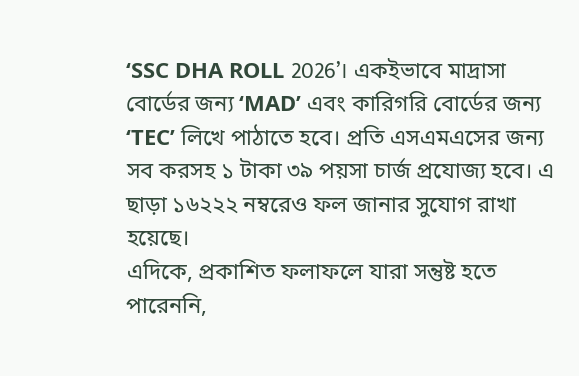‘SSC DHA ROLL 2026’। একইভাবে মাদ্রাসা বোর্ডের জন্য ‘MAD’ এবং কারিগরি বোর্ডের জন্য ‘TEC’ লিখে পাঠাতে হবে। প্রতি এসএমএসের জন্য সব করসহ ১ টাকা ৩৯ পয়সা চার্জ প্রযোজ্য হবে। এ ছাড়া ১৬২২২ নম্বরেও ফল জানার সুযোগ রাখা হয়েছে।
এদিকে, প্রকাশিত ফলাফলে যারা সন্তুষ্ট হতে পারেননি,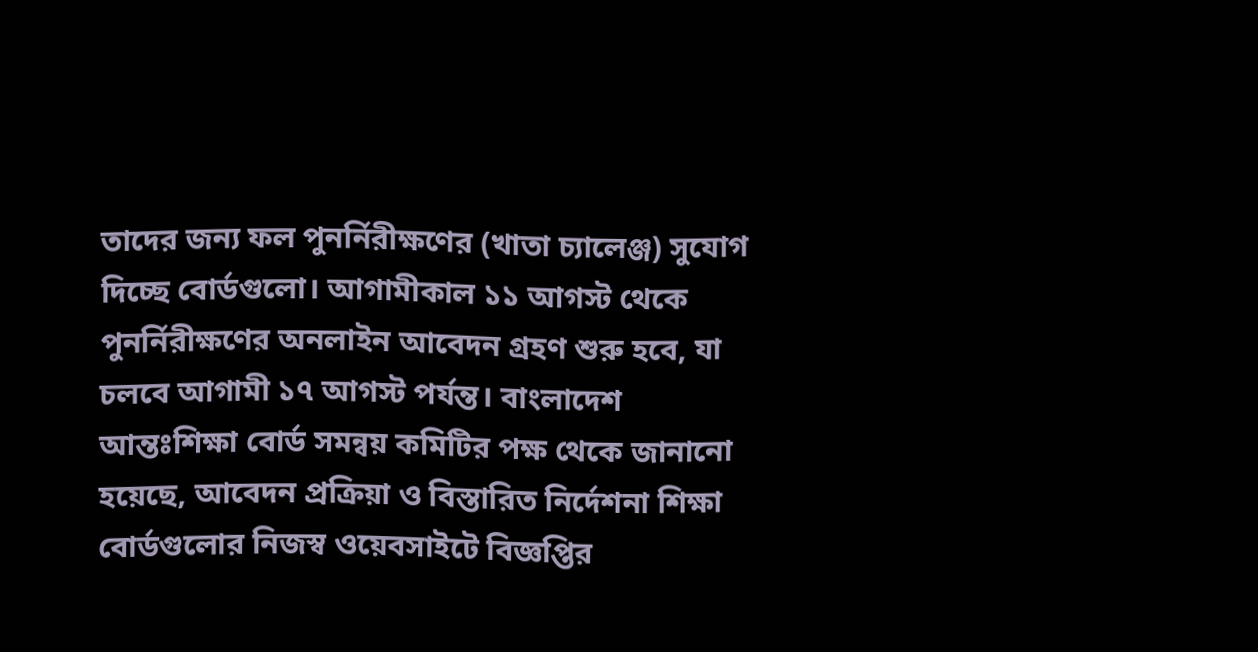তাদের জন্য ফল পুনর্নিরীক্ষণের (খাতা চ্যালেঞ্জ) সুযোগ দিচ্ছে বোর্ডগুলো। আগামীকাল ১১ আগস্ট থেকে পুনর্নিরীক্ষণের অনলাইন আবেদন গ্রহণ শুরু হবে, যা চলবে আগামী ১৭ আগস্ট পর্যন্ত। বাংলাদেশ আন্তঃশিক্ষা বোর্ড সমন্বয় কমিটির পক্ষ থেকে জানানো হয়েছে, আবেদন প্রক্রিয়া ও বিস্তারিত নির্দেশনা শিক্ষা বোর্ডগুলোর নিজস্ব ওয়েবসাইটে বিজ্ঞপ্তির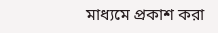মাধ্যমে প্রকাশ করা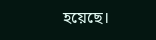হয়েছে।